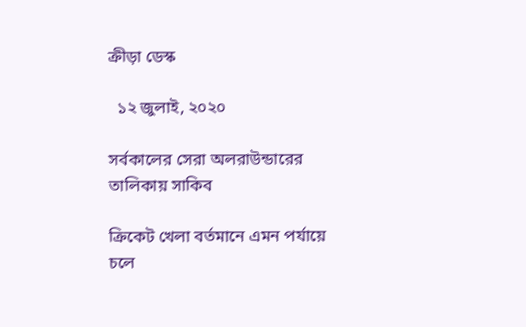ক্রীড়া ডেস্ক

  ১২ জুলাই, ২০২০

সর্বকালের সেরা অলরাউন্ডারের তালিকায় সাকিব

ক্রিকেট খেলা বর্তমানে এমন পর্যায়ে চলে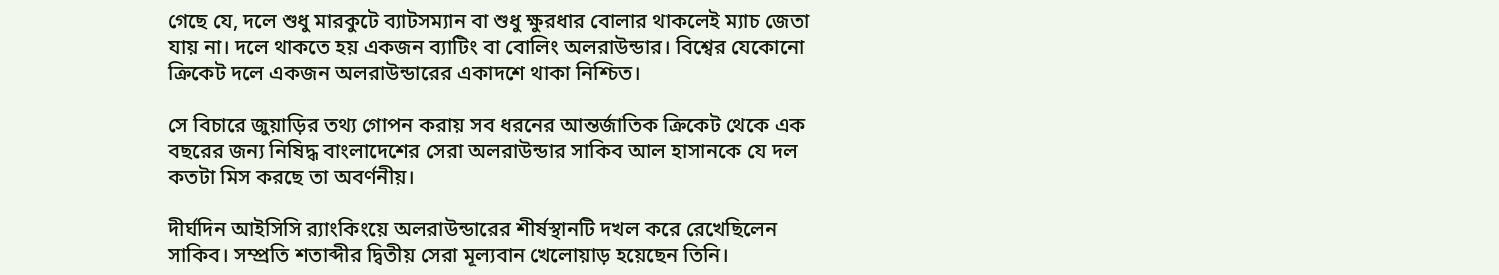গেছে যে, দলে শুধু মারকুটে ব্যাটসম্যান বা শুধু ক্ষুরধার বোলার থাকলেই ম্যাচ জেতা যায় না। দলে থাকতে হয় একজন ব্যাটিং বা বোলিং অলরাউন্ডার। বিশ্বের যেকোনো ক্রিকেট দলে একজন অলরাউন্ডারের একাদশে থাকা নিশ্চিত।

সে বিচারে জুয়াড়ির তথ্য গোপন করায় সব ধরনের আন্তর্জাতিক ক্রিকেট থেকে এক বছরের জন্য নিষিদ্ধ বাংলাদেশের সেরা অলরাউন্ডার সাকিব আল হাসানকে যে দল কতটা মিস করছে তা অবর্ণনীয়।

দীর্ঘদিন আইসিসি র‌্যাংকিংয়ে অলরাউন্ডারের শীর্ষস্থানটি দখল করে রেখেছিলেন সাকিব। সম্প্রতি শতাব্দীর দ্বিতীয় সেরা মূল্যবান খেলোয়াড় হয়েছেন তিনি।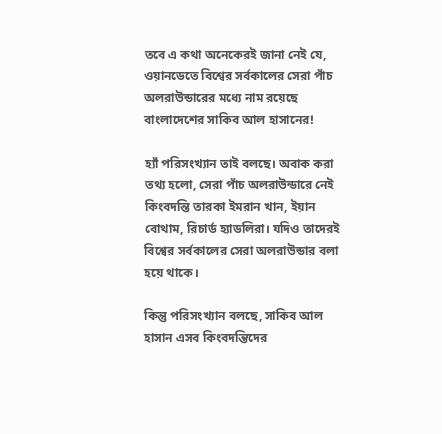তবে এ কথা অনেকেরই জানা নেই যে, ওয়ানডেতে বিশ্বের সর্বকালের সেরা পাঁচ অলরাউন্ডারের মধ্যে নাম রয়েছে বাংলাদেশের সাকিব আল হাসানের!

হ্যাঁ পরিসংখ্যান তাই বলছে। অবাক করা তথ্য হলো, সেরা পাঁচ অলরাউন্ডারে নেই কিংবদন্তি তারকা ইমরান খান, ইয়ান বোথাম, রিচার্ড হ্যাডলিরা। যদিও তাদেরই বিশ্বের সর্বকালের সেরা অলরাউন্ডার বলা হয়ে থাকে।

কিন্তু পরিসংখ্যান বলছে, সাকিব আল হাসান এসব কিংবদন্তিদের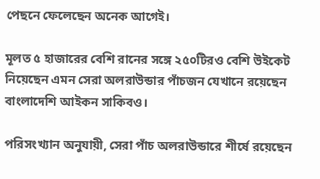পেছনে ফেলেছেন অনেক আগেই।

মূলত ৫ হাজারের বেশি রানের সঙ্গে ২৫০টিরও বেশি উইকেট নিয়েছেন এমন সেরা অলরাউন্ডার পাঁচজন যেখানে রয়েছেন বাংলাদেশি আইকন সাকিবও।

পরিসংখ্যান অনুযায়ী, সেরা পাঁচ অলরাউন্ডারে শীর্ষে রয়েছেন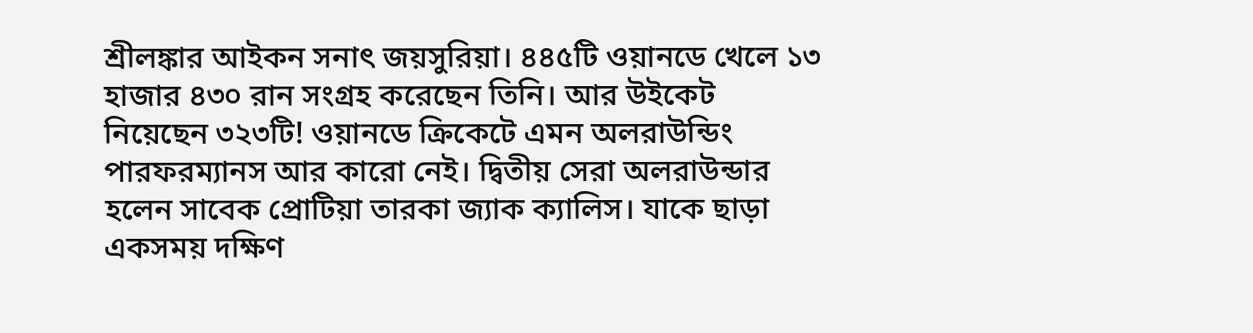শ্রীলঙ্কার আইকন সনাৎ জয়সুরিয়া। ৪৪৫টি ওয়ানডে খেলে ১৩ হাজার ৪৩০ রান সংগ্রহ করেছেন তিনি। আর উইকেট নিয়েছেন ৩২৩টি! ওয়ানডে ক্রিকেটে এমন অলরাউন্ডিং পারফরম্যানস আর কারো নেই। দ্বিতীয় সেরা অলরাউন্ডার হলেন সাবেক প্রোটিয়া তারকা জ্যাক ক্যালিস। যাকে ছাড়া একসময় দক্ষিণ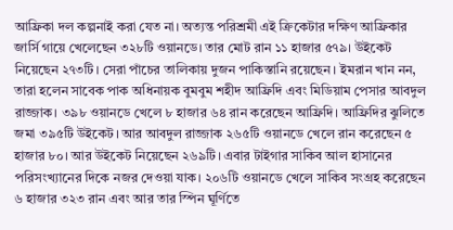আফ্রিকা দল কল্পনাই করা যেত না। অত্যন্ত পরিশ্রমী এই ক্রিকেটার দক্ষিণ আফ্রিকার জার্সি গায়ে খেলেছেন ৩২৮টি ওয়ানডে। তার মোট রান ১১ হাজার ৫৭৯। উইকেট নিয়েছেন ২৭৩টি। সেরা পাঁচের তালিকায় দুজন পাকিস্তানি রয়েছেন। ইমরান খান নন, তারা হলেন সাবেক পাক অধিনায়ক বুমবুম শহীদ আফ্রিদি এবং মিডিয়াম পেসার আবদুল রাজ্জাক। ৩৯৮ ওয়ানডে খেলে ৮ হাজার ৬৪ রান করেছেন আফ্রিদি। আফ্রিদির ঝুলিতে জমা ৩৯৫টি উইকেট। আর আবদুল রাজ্জাক ২৬৫টি ওয়ানডে খেলে রান করেছেন ৫ হাজার ৮০। আর উইকেট নিয়েছেন ২৬৯টি। এবার টাইগার সাকিব আল হাসানের পরিসংখ্যানের দিকে নজর দেওয়া যাক। ২০৬টি ওয়ানডে খেলে সাকিব সংগ্রহ করেছেন ৬ হাজার ৩২৩ রান এবং আর তার স্পিন ঘূর্ণিতে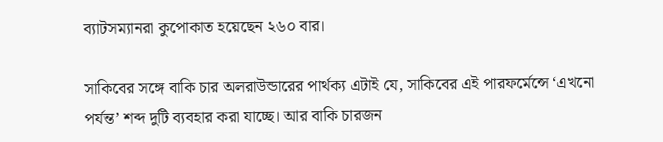ব্যাটসম্যানরা কুপোকাত হয়েছেন ২৬০ বার।

সাকিবের সঙ্গে বাকি চার অলরাউন্ডারের পার্থক্য এটাই যে, সাকিবের এই পারফর্মেন্সে ‘এখনো পর্যন্ত’ শব্দ দুটি ব্যবহার করা যাচ্ছে। আর বাকি চারজন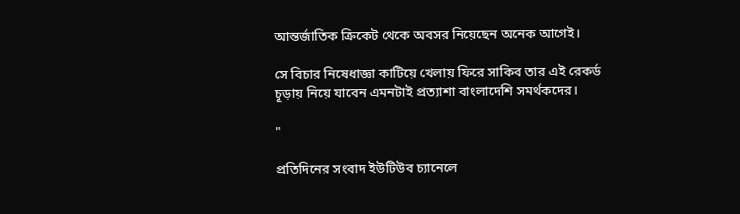আন্তর্জাতিক ক্রিকেট থেকে অবসর নিয়েছেন অনেক আগেই।

সে বিচার নিষেধাজ্ঞা কাটিয়ে খেলায় ফিরে সাকিব তার এই রেকর্ড চূড়ায় নিয়ে যাবেন এমনটাই প্রত্যাশা বাংলাদেশি সমর্থকদের।

"

প্রতিদিনের সংবাদ ইউটিউব চ্যানেলে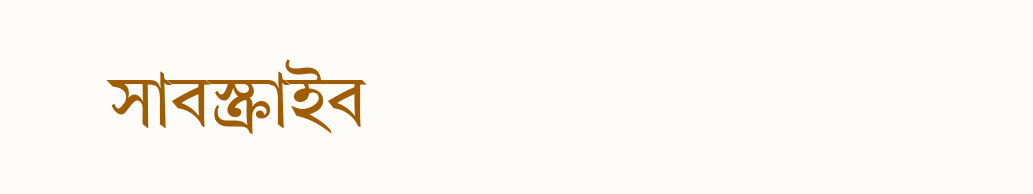সাবস্ক্রাইব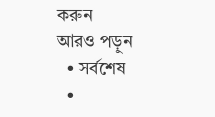করুন
আরও পড়ুন
  • সর্বশেষ
  •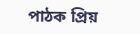পাঠক প্রিয়